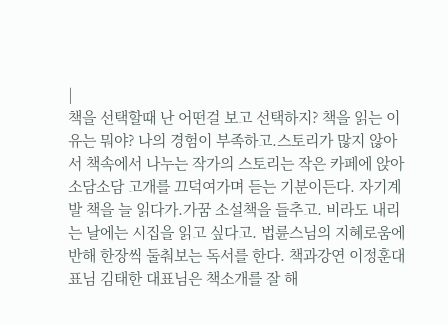|
책을 선택할때 난 어떤걸 보고 선택하지? 책을 읽는 이유는 뭐야? 나의 경험이 부족하고.스토리가 많지 않아서 책속에서 나누는 작가의 스토리는 작은 카페에 앉아 소담소담 고개를 끄덕여가며 듣는 기분이든다. 자기계발 책을 늘 읽다가.가꿈 소설책을 들추고. 비라도 내리는 날에는 시집을 읽고 싶다고. 법륜스님의 지혜로움에 반해 한장씩 둘춰보는 독서를 한다. 책과강연 이정훈대표님 김태한 대표님은 책소개를 잘 해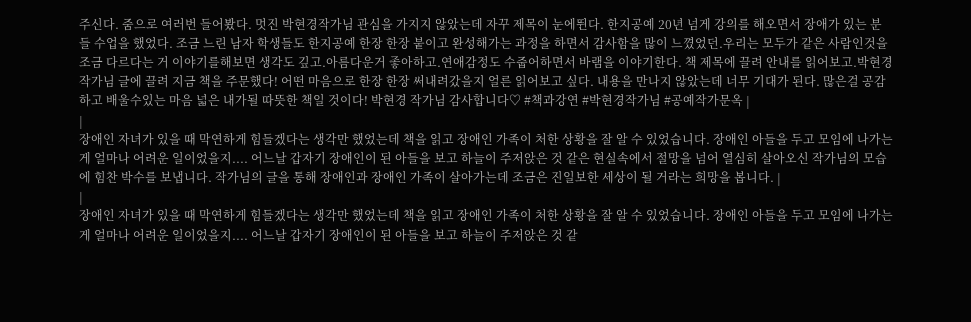주신다. 줌으로 여러번 들어봤다. 멋진 박현경작가님 관심을 가지지 않았는데 자꾸 제목이 눈에뛴다. 한지공예 20년 넘게 강의를 해오면서 장애가 있는 분들 수업을 했었다. 조금 느린 남자 학생들도 한지공예 한장 한장 붙이고 완성해가는 과정을 하면서 감사함을 많이 느꼈었던.우리는 모두가 같은 사람인것을 조금 다르다는 거 이야기를해보면 생각도 깊고.아름다운거 좋아하고.연애감정도 수줍어하면서 바램을 이야기한다. 책 제목에 끌려 안내를 읽어보고.박현경작가님 글에 끌려 지금 책을 주문했다! 어떤 마음으로 한장 한장 써내려갔을지 얼른 읽어보고 싶다. 내용을 만나지 않았는데 너무 기대가 된다. 많은걸 공감하고 배울수있는 마음 넓은 내가될 따뜻한 책일 것이다! 박현경 작가님 감사합니다♡ #책과강연 #박현경작가님 #공예작가문옥 |
|
장애인 자녀가 있을 때 막연하게 힘들겠다는 생각만 했었는데 책을 읽고 장애인 가족이 처한 상황을 잘 알 수 있었습니다. 장애인 아들을 두고 모임에 나가는 게 얼마나 어려운 일이었을지.... 어느날 갑자기 장애인이 된 아들을 보고 하늘이 주저앉은 것 같은 현실속에서 절망을 넘어 열심히 살아오신 작가님의 모습에 힘찬 박수를 보냅니다. 작가님의 글을 통해 장애인과 장애인 가족이 살아가는데 조금은 진일보한 세상이 될 거라는 희망을 봅니다. |
|
장애인 자녀가 있을 때 막연하게 힘들겠다는 생각만 했었는데 책을 읽고 장애인 가족이 처한 상황을 잘 알 수 있었습니다. 장애인 아들을 두고 모임에 나가는 게 얼마나 어려운 일이었을지.... 어느날 갑자기 장애인이 된 아들을 보고 하늘이 주저앉은 것 같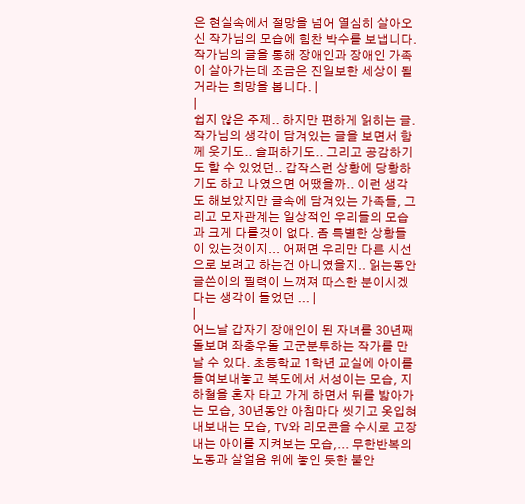은 현실속에서 절망을 넘어 열심히 살아오신 작가님의 모습에 힘찬 박수를 보냅니다. 작가님의 글을 통해 장애인과 장애인 가족이 살아가는데 조금은 진일보한 세상이 될 거라는 희망을 봅니다. |
|
쉽지 않은 주제.. 하지만 편하게 읽히는 글. 작가님의 생각이 담겨있는 글을 보면서 함께 웃기도.. 슬퍼하기도.. 그리고 공감하기도 할 수 있었던.. 갑작스런 상황에 당황하기도 하고 나였으면 어땠을까.. 이런 생각도 해보았지만 글속에 담겨있는 가족들, 그리고 모자관계는 일상적인 우리들의 모습과 크게 다를것이 없다. 좀 특별한 상황들이 있는것이지... 어쩌면 우리만 다른 시선으로 보려고 하는건 아니였을지.. 읽는동안 글쓴이의 필력이 느껴져 따스한 분이시겠다는 생각이 들었던 ... |
|
어느날 갑자기 장애인이 된 자녀를 30년째 돌보며 좌충우돌 고군분투하는 작가를 만날 수 있다. 초등학교 1학년 교실에 아이를 들여보내놓고 복도에서 서성이는 모습, 지하철을 혼자 타고 가게 하면서 뒤를 밟아가는 모습, 30년동안 아침마다 씻기고 옷입혀 내보내는 모습, TV와 리모콘을 수시로 고장내는 아이를 지켜보는 모습,... 무한반복의 노동과 살얼음 위에 놓인 듯한 불안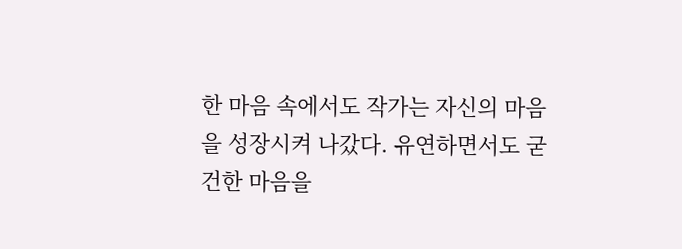한 마음 속에서도 작가는 자신의 마음을 성장시켜 나갔다. 유연하면서도 굳건한 마음을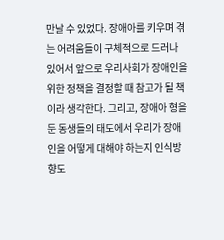만날 수 있었다. 장애아를 키우며 겪는 어려움들이 구체적으로 드러나 있어서 앞으로 우리사회가 장애인을 위한 정책을 결정할 때 참고가 될 책이라 생각한다. 그리고, 장애아 형을 둔 동생들의 태도에서 우리가 장애인을 어떻게 대해야 하는지 인식방향도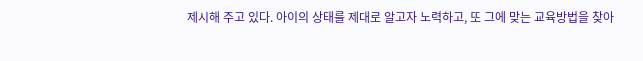제시해 주고 있다. 아이의 상태를 제대로 알고자 노력하고, 또 그에 맞는 교육방법을 찾아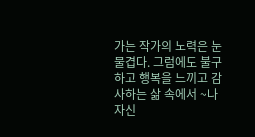가는 작가의 노력은 눈물겹다. 그럼에도 불구하고 행복을 느끼고 감사하는 삶 속에서 ~나자신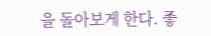을 돌아보게 한다. 좋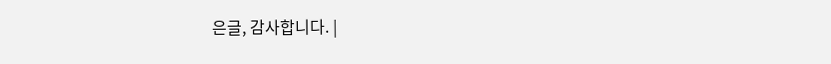은글, 감사합니다. |